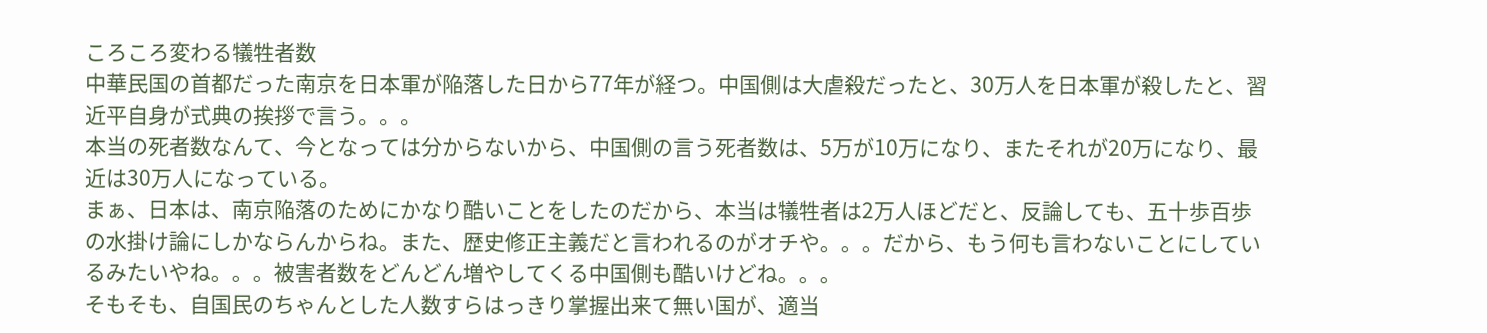ころころ変わる犠牲者数
中華民国の首都だった南京を日本軍が陥落した日から77年が経つ。中国側は大虐殺だったと、30万人を日本軍が殺したと、習近平自身が式典の挨拶で言う。。。
本当の死者数なんて、今となっては分からないから、中国側の言う死者数は、5万が10万になり、またそれが20万になり、最近は30万人になっている。
まぁ、日本は、南京陥落のためにかなり酷いことをしたのだから、本当は犠牲者は2万人ほどだと、反論しても、五十歩百歩の水掛け論にしかならんからね。また、歴史修正主義だと言われるのがオチや。。。だから、もう何も言わないことにしているみたいやね。。。被害者数をどんどん増やしてくる中国側も酷いけどね。。。
そもそも、自国民のちゃんとした人数すらはっきり掌握出来て無い国が、適当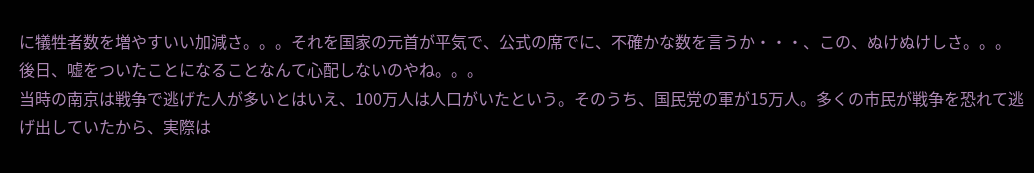に犠牲者数を増やすいい加減さ。。。それを国家の元首が平気で、公式の席でに、不確かな数を言うか・・・、この、ぬけぬけしさ。。。後日、嘘をついたことになることなんて心配しないのやね。。。
当時の南京は戦争で逃げた人が多いとはいえ、100万人は人口がいたという。そのうち、国民党の軍が15万人。多くの市民が戦争を恐れて逃げ出していたから、実際は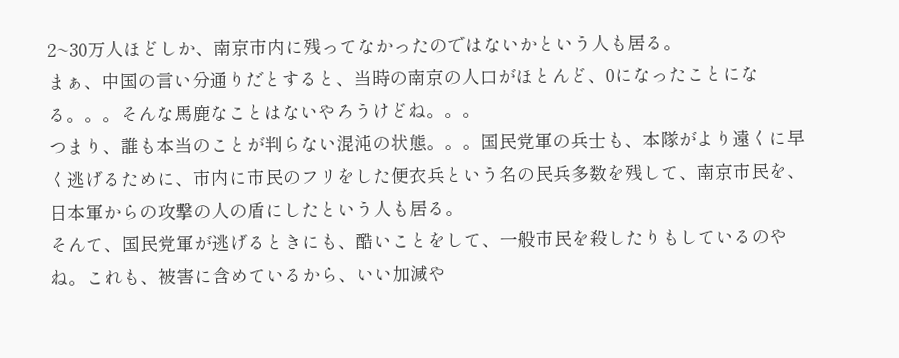2~30万人ほどしか、南京市内に残ってなかったのではないかという人も居る。
まぁ、中国の言い分通りだとすると、当時の南京の人口がほとんど、0になったことになる。。。そんな馬鹿なことはないやろうけどね。。。
つまり、誰も本当のことが判らない混沌の状態。。。国民党軍の兵士も、本隊がより遠くに早く逃げるために、市内に市民のフリをした便衣兵という名の民兵多数を残して、南京市民を、日本軍からの攻撃の人の盾にしたという人も居る。
そんて、国民党軍が逃げるときにも、酷いことをして、一般市民を殺したりもしているのやね。これも、被害に含めているから、いい加減や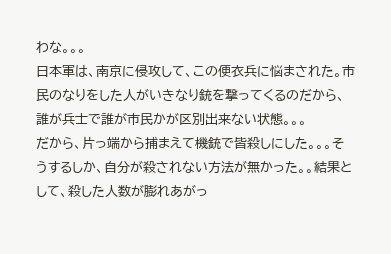わな。。。
日本軍は、南京に侵攻して、この便衣兵に悩まされた。市民のなりをした人がいきなり銃を撃ってくるのだから、誰が兵士で誰が市民かが区別出来ない状態。。。
だから、片っ端から捕まえて機銃で皆殺しにした。。。そうするしか、自分が殺されない方法が無かった。。結果として、殺した人数が膨れあがっ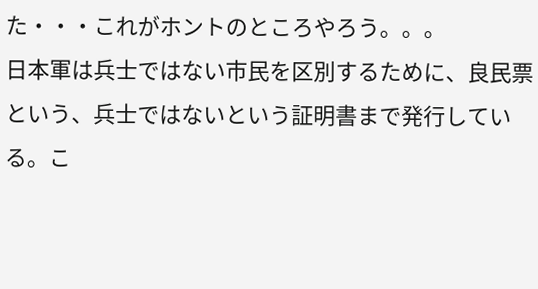た・・・これがホントのところやろう。。。
日本軍は兵士ではない市民を区別するために、良民票という、兵士ではないという証明書まで発行している。こ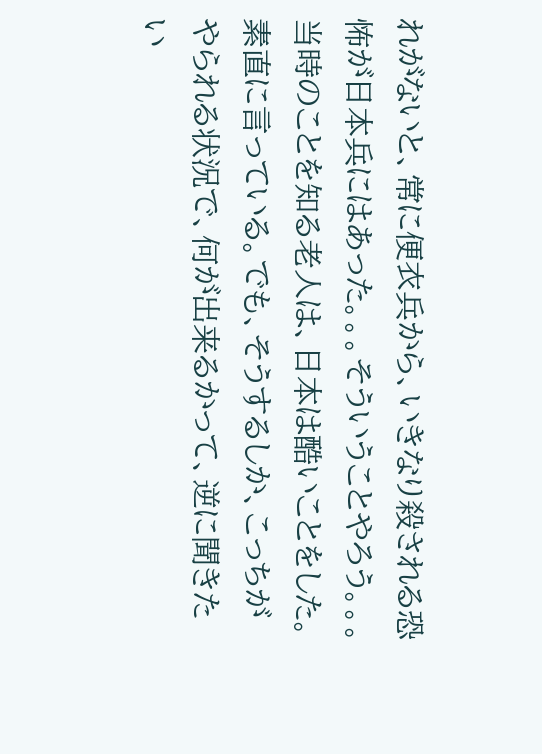れがないと、常に便衣兵から、いきなり殺される恐怖が日本兵にはあった。。。そういうことやろう。。。
当時のことを知る老人は、日本は酷いことをした。素直に言っている。でも、そうするしか、こっちがやられる状況で、何が出来るかって、逆に聞きたい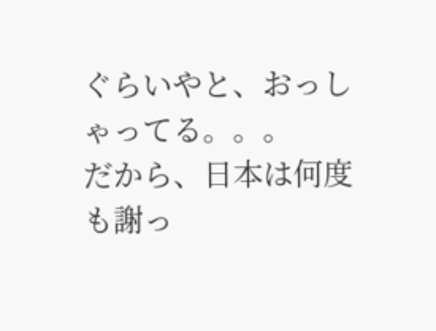ぐらいやと、おっしゃってる。。。
だから、日本は何度も謝っ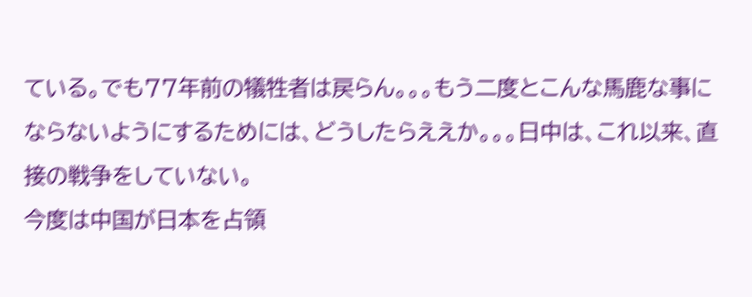ている。でも77年前の犠牲者は戻らん。。。もう二度とこんな馬鹿な事にならないようにするためには、どうしたらええか。。。日中は、これ以来、直接の戦争をしていない。
今度は中国が日本を占領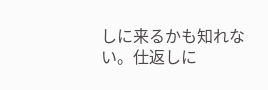しに来るかも知れない。仕返しに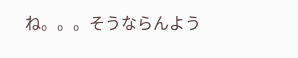ね。。。そうならんよう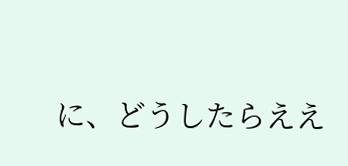に、どうしたらええ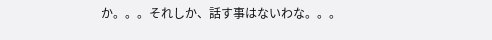か。。。それしか、話す事はないわな。。。